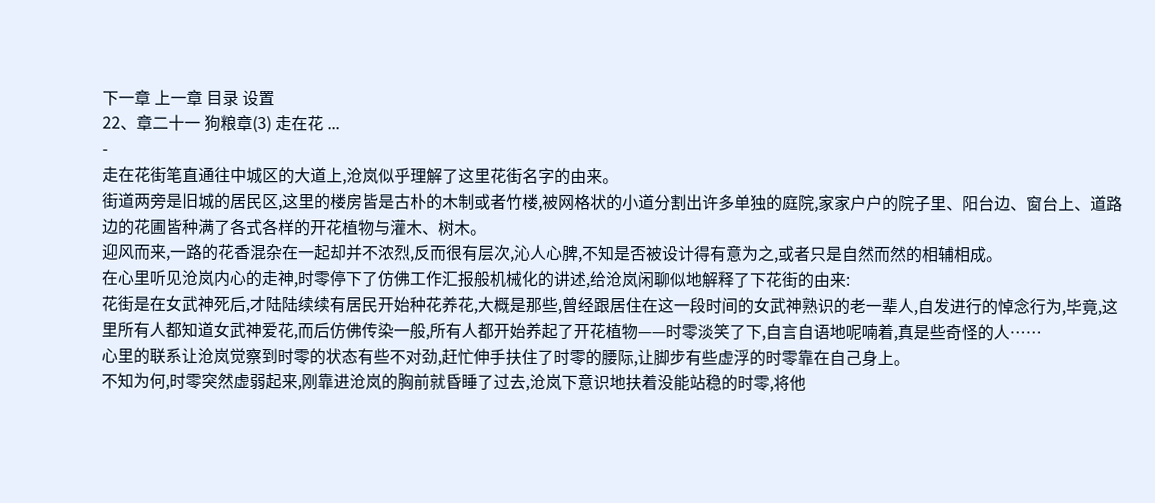下一章 上一章 目录 设置
22、章二十一 狗粮章(3) 走在花 ...
-
走在花街笔直通往中城区的大道上,沧岚似乎理解了这里花街名字的由来。
街道两旁是旧城的居民区,这里的楼房皆是古朴的木制或者竹楼,被网格状的小道分割出许多单独的庭院,家家户户的院子里、阳台边、窗台上、道路边的花圃皆种满了各式各样的开花植物与灌木、树木。
迎风而来,一路的花香混杂在一起却并不浓烈,反而很有层次,沁人心脾,不知是否被设计得有意为之,或者只是自然而然的相辅相成。
在心里听见沧岚内心的走神,时零停下了仿佛工作汇报般机械化的讲述,给沧岚闲聊似地解释了下花街的由来:
花街是在女武神死后,才陆陆续续有居民开始种花养花,大概是那些,曾经跟居住在这一段时间的女武神熟识的老一辈人,自发进行的悼念行为,毕竟,这里所有人都知道女武神爱花,而后仿佛传染一般,所有人都开始养起了开花植物——时零淡笑了下,自言自语地呢喃着,真是些奇怪的人……
心里的联系让沧岚觉察到时零的状态有些不对劲,赶忙伸手扶住了时零的腰际,让脚步有些虚浮的时零靠在自己身上。
不知为何,时零突然虚弱起来,刚靠进沧岚的胸前就昏睡了过去,沧岚下意识地扶着没能站稳的时零,将他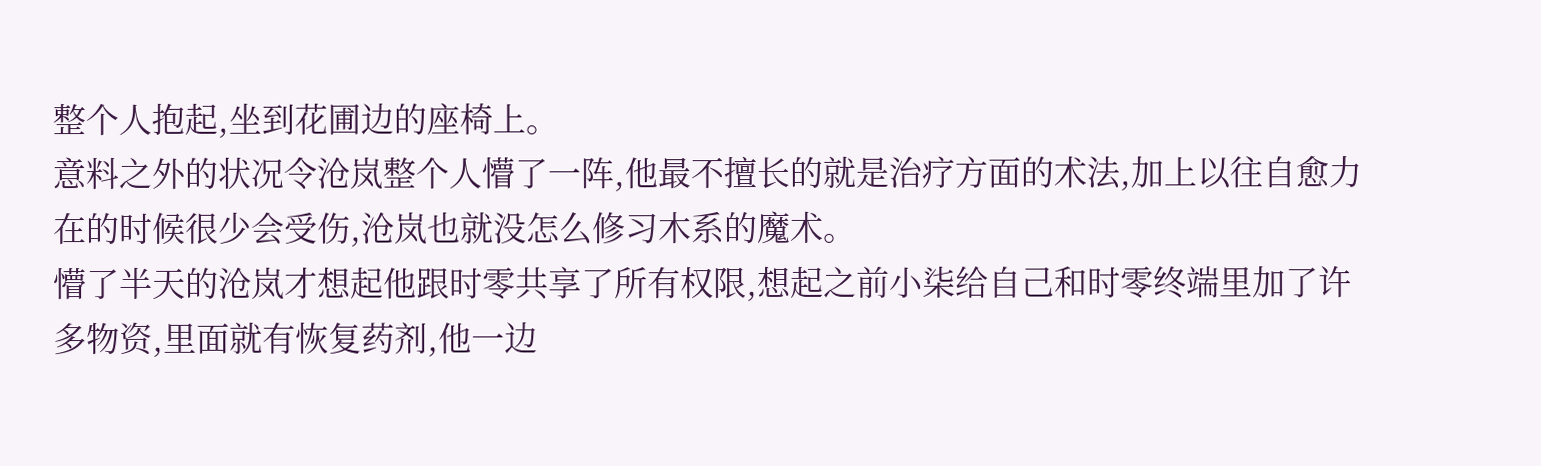整个人抱起,坐到花圃边的座椅上。
意料之外的状况令沧岚整个人懵了一阵,他最不擅长的就是治疗方面的术法,加上以往自愈力在的时候很少会受伤,沧岚也就没怎么修习木系的魔术。
懵了半天的沧岚才想起他跟时零共享了所有权限,想起之前小柒给自己和时零终端里加了许多物资,里面就有恢复药剂,他一边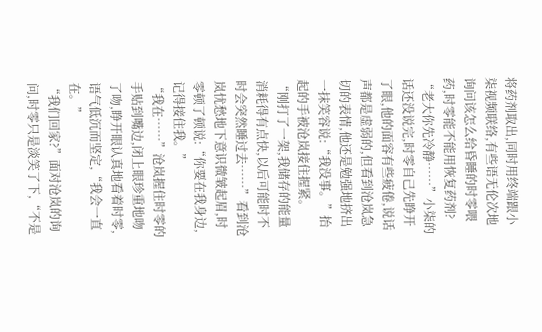将药剂取出,同时用终端跟小柒视频联络,有些语无伦次地询问该怎么给昏睡的时零喂药,时零能不能用恢复药剂?
“老大你先冷静……”小柒的话还没说完,时零自己先睁开了眼,他的面容有些疲倦,说话声都是虚弱的,但看到沧岚急切的表情,他还是勉强地挤出一抹笑容说:“我没事。”抬起的手被沧岚接住握紧。
“刚打了一架,我储存的能量消耗得有点快,以后可能时不时会突然睡过去……”看到沧岚忧愁地下意识微皱起眉,时零顿了顿说:“你要在我身边,记得接住我。”
“我在……”沧岚握住时零的手贴到嘴边,闭上眼珍重地吻了吻,睁开眼认真地看着时零,语气低沉而坚定,“我会一直在。”
“我们回家?”面对沧岚的询问,时零只是淡笑了下,“不是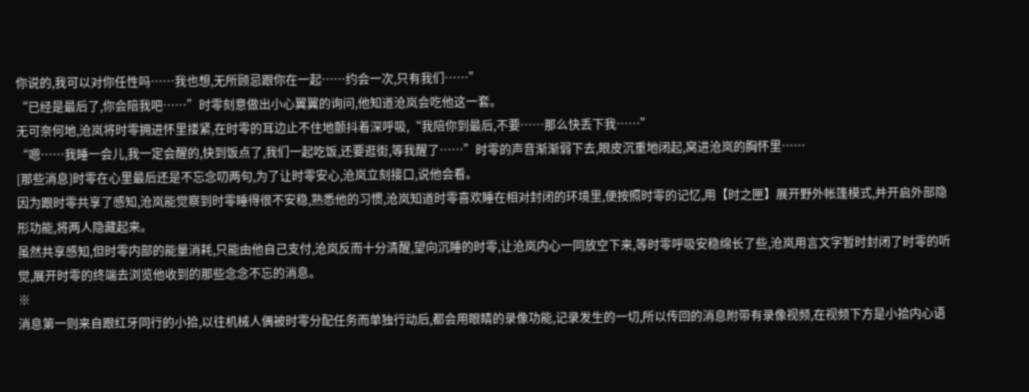你说的,我可以对你任性吗……我也想,无所顾忌跟你在一起……约会一次,只有我们……”
“已经是最后了,你会陪我吧……”时零刻意做出小心翼翼的询问,他知道沧岚会吃他这一套。
无可奈何地,沧岚将时零拥进怀里搂紧,在时零的耳边止不住地颤抖着深呼吸,“我陪你到最后,不要……那么快丢下我……”
“嗯……我睡一会儿,我一定会醒的,快到饭点了,我们一起吃饭,还要逛街,等我醒了……”时零的声音渐渐弱下去,眼皮沉重地闭起,窝进沧岚的胸怀里……
[那些消息]时零在心里最后还是不忘念叨两句,为了让时零安心,沧岚立刻接口,说他会看。
因为跟时零共享了感知,沧岚能觉察到时零睡得很不安稳,熟悉他的习惯,沧岚知道时零喜欢睡在相对封闭的环境里,便按照时零的记忆,用【时之匣】展开野外帐篷模式,并开启外部隐形功能,将两人隐藏起来。
虽然共享感知,但时零内部的能量消耗,只能由他自己支付,沧岚反而十分清醒,望向沉睡的时零,让沧岚内心一同放空下来,等时零呼吸安稳绵长了些,沧岚用言文字暂时封闭了时零的听觉,展开时零的终端去浏览他收到的那些念念不忘的消息。
※
消息第一则来自跟红牙同行的小拾,以往机械人偶被时零分配任务而单独行动后,都会用眼睛的录像功能,记录发生的一切,所以传回的消息附带有录像视频,在视频下方是小拾内心语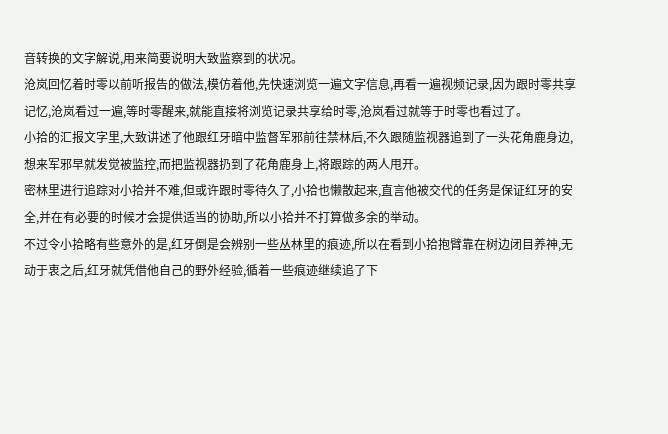音转换的文字解说,用来简要说明大致监察到的状况。
沧岚回忆着时零以前听报告的做法,模仿着他,先快速浏览一遍文字信息,再看一遍视频记录,因为跟时零共享记忆,沧岚看过一遍,等时零醒来,就能直接将浏览记录共享给时零,沧岚看过就等于时零也看过了。
小拾的汇报文字里,大致讲述了他跟红牙暗中监督军邪前往禁林后,不久跟随监视器追到了一头花角鹿身边,想来军邪早就发觉被监控,而把监视器扔到了花角鹿身上,将跟踪的两人甩开。
密林里进行追踪对小拾并不难,但或许跟时零待久了,小拾也懒散起来,直言他被交代的任务是保证红牙的安全,并在有必要的时候才会提供适当的协助,所以小拾并不打算做多余的举动。
不过令小拾略有些意外的是,红牙倒是会辨别一些丛林里的痕迹,所以在看到小拾抱臂靠在树边闭目养神,无动于衷之后,红牙就凭借他自己的野外经验,循着一些痕迹继续追了下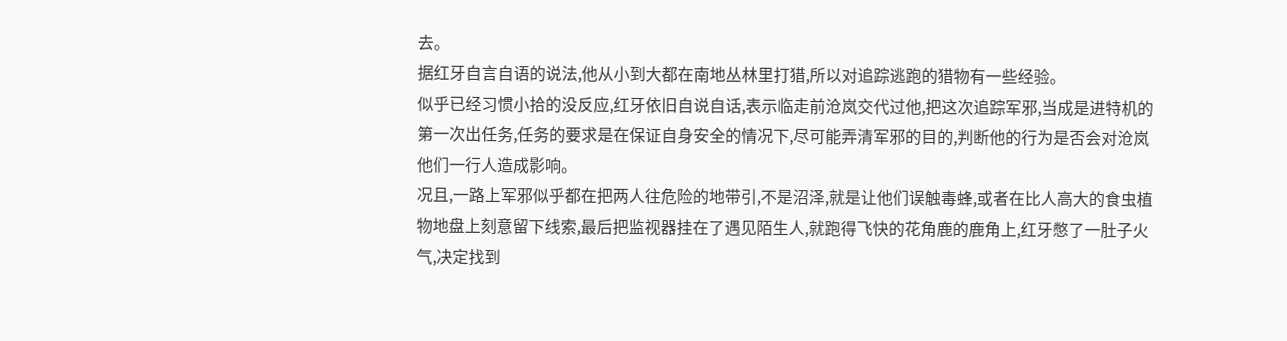去。
据红牙自言自语的说法,他从小到大都在南地丛林里打猎,所以对追踪逃跑的猎物有一些经验。
似乎已经习惯小拾的没反应,红牙依旧自说自话,表示临走前沧岚交代过他,把这次追踪军邪,当成是进特机的第一次出任务,任务的要求是在保证自身安全的情况下,尽可能弄清军邪的目的,判断他的行为是否会对沧岚他们一行人造成影响。
况且,一路上军邪似乎都在把两人往危险的地带引,不是沼泽,就是让他们误触毒蜂,或者在比人高大的食虫植物地盘上刻意留下线索,最后把监视器挂在了遇见陌生人,就跑得飞快的花角鹿的鹿角上,红牙憋了一肚子火气,决定找到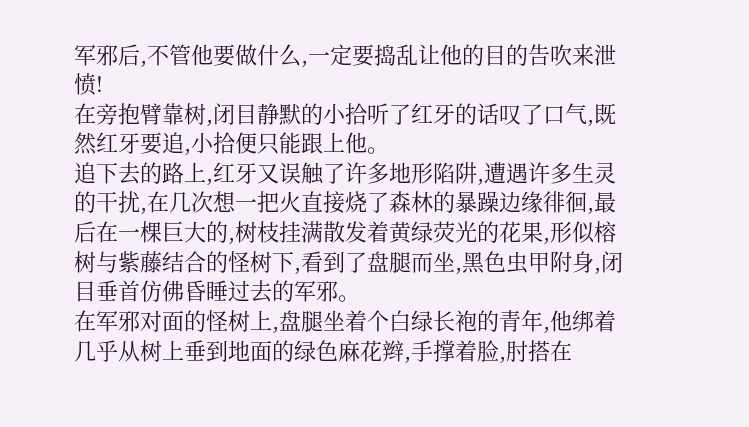军邪后,不管他要做什么,一定要捣乱让他的目的告吹来泄愤!
在旁抱臂靠树,闭目静默的小拾听了红牙的话叹了口气,既然红牙要追,小拾便只能跟上他。
追下去的路上,红牙又误触了许多地形陷阱,遭遇许多生灵的干扰,在几次想一把火直接烧了森林的暴躁边缘徘徊,最后在一棵巨大的,树枝挂满散发着黄绿荧光的花果,形似榕树与紫藤结合的怪树下,看到了盘腿而坐,黑色虫甲附身,闭目垂首仿佛昏睡过去的军邪。
在军邪对面的怪树上,盘腿坐着个白绿长袍的青年,他绑着几乎从树上垂到地面的绿色麻花辫,手撑着脸,肘搭在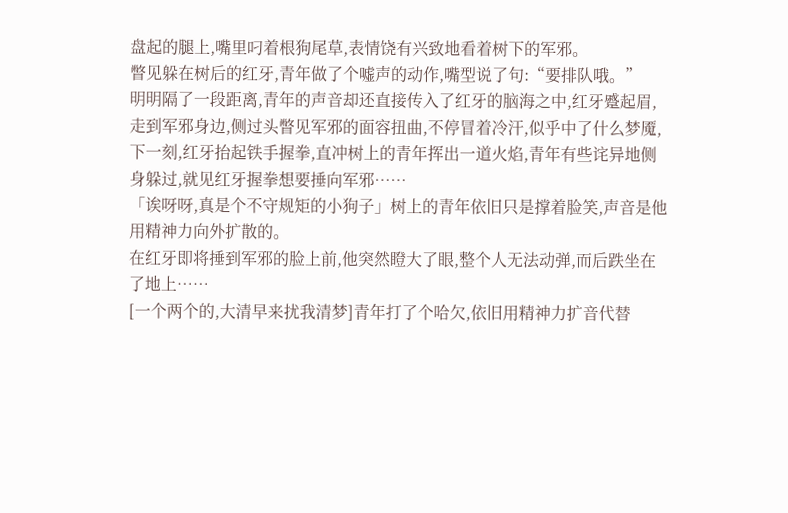盘起的腿上,嘴里叼着根狗尾草,表情饶有兴致地看着树下的军邪。
瞥见躲在树后的红牙,青年做了个嘘声的动作,嘴型说了句:“要排队哦。”
明明隔了一段距离,青年的声音却还直接传入了红牙的脑海之中,红牙蹙起眉,走到军邪身边,侧过头瞥见军邪的面容扭曲,不停冒着冷汗,似乎中了什么梦魇,下一刻,红牙抬起铁手握拳,直冲树上的青年挥出一道火焰,青年有些诧异地侧身躲过,就见红牙握拳想要捶向军邪……
「诶呀呀,真是个不守规矩的小狗子」树上的青年依旧只是撑着脸笑,声音是他用精神力向外扩散的。
在红牙即将捶到军邪的脸上前,他突然瞪大了眼,整个人无法动弹,而后跌坐在了地上……
[一个两个的,大清早来扰我清梦]青年打了个哈欠,依旧用精神力扩音代替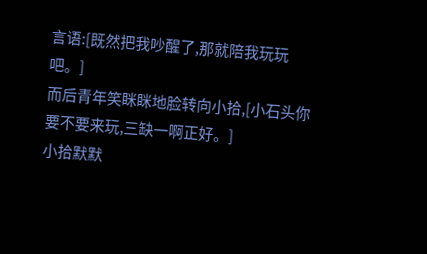言语:[既然把我吵醒了,那就陪我玩玩吧。]
而后青年笑眯眯地脸转向小拾,[小石头你要不要来玩,三缺一啊正好。]
小拾默默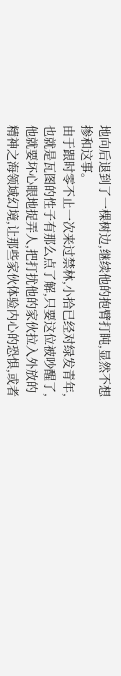地向后退到了一棵树边,继续他的抱臂打盹,显然不想掺和这事。
由于跟时零不止一次来过禁林,小拾已经对绿发青年,也就是瓦图的性子有那么点了解,只要这位被吵醒了,他就要坏心眼地捉弄人,把打扰他的家伙拉入外放的精神之海领域幻境,让那些家伙体验内心的恐惧,或者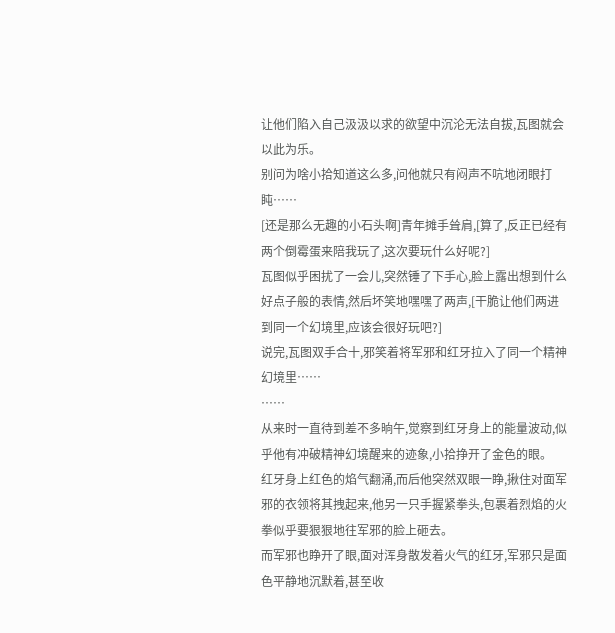让他们陷入自己汲汲以求的欲望中沉沦无法自拔,瓦图就会以此为乐。
别问为啥小拾知道这么多,问他就只有闷声不吭地闭眼打盹……
[还是那么无趣的小石头啊]青年摊手耸肩,[算了,反正已经有两个倒霉蛋来陪我玩了,这次要玩什么好呢?]
瓦图似乎困扰了一会儿,突然锤了下手心,脸上露出想到什么好点子般的表情,然后坏笑地嘿嘿了两声,[干脆让他们两进到同一个幻境里,应该会很好玩吧?]
说完,瓦图双手合十,邪笑着将军邪和红牙拉入了同一个精神幻境里……
……
从来时一直待到差不多晌午,觉察到红牙身上的能量波动,似乎他有冲破精神幻境醒来的迹象,小拾挣开了金色的眼。
红牙身上红色的焰气翻涌,而后他突然双眼一睁,揪住对面军邪的衣领将其拽起来,他另一只手握紧拳头,包裹着烈焰的火拳似乎要狠狠地往军邪的脸上砸去。
而军邪也睁开了眼,面对浑身散发着火气的红牙,军邪只是面色平静地沉默着,甚至收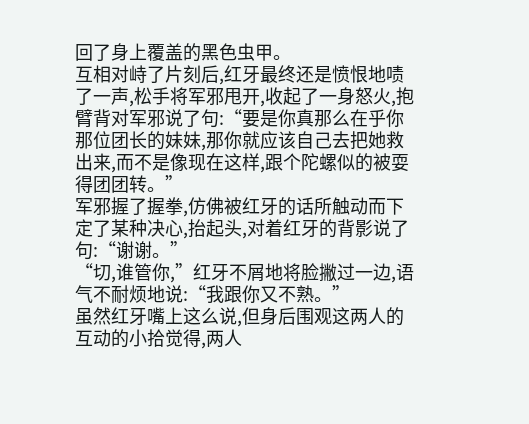回了身上覆盖的黑色虫甲。
互相对峙了片刻后,红牙最终还是愤恨地啧了一声,松手将军邪甩开,收起了一身怒火,抱臂背对军邪说了句:“要是你真那么在乎你那位团长的妹妹,那你就应该自己去把她救出来,而不是像现在这样,跟个陀螺似的被耍得团团转。”
军邪握了握拳,仿佛被红牙的话所触动而下定了某种决心,抬起头,对着红牙的背影说了句:“谢谢。”
“切,谁管你,”红牙不屑地将脸撇过一边,语气不耐烦地说:“我跟你又不熟。”
虽然红牙嘴上这么说,但身后围观这两人的互动的小拾觉得,两人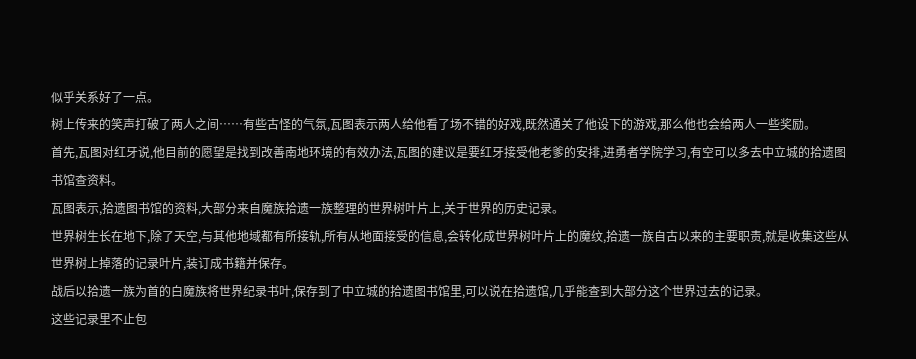似乎关系好了一点。
树上传来的笑声打破了两人之间……有些古怪的气氛,瓦图表示两人给他看了场不错的好戏,既然通关了他设下的游戏,那么他也会给两人一些奖励。
首先,瓦图对红牙说,他目前的愿望是找到改善南地环境的有效办法,瓦图的建议是要红牙接受他老爹的安排,进勇者学院学习,有空可以多去中立城的拾遗图书馆查资料。
瓦图表示,拾遗图书馆的资料,大部分来自魔族拾遗一族整理的世界树叶片上,关于世界的历史记录。
世界树生长在地下,除了天空,与其他地域都有所接轨,所有从地面接受的信息,会转化成世界树叶片上的魔纹,拾遗一族自古以来的主要职责,就是收集这些从世界树上掉落的记录叶片,装订成书籍并保存。
战后以拾遗一族为首的白魔族将世界纪录书叶,保存到了中立城的拾遗图书馆里,可以说在拾遗馆,几乎能查到大部分这个世界过去的记录。
这些记录里不止包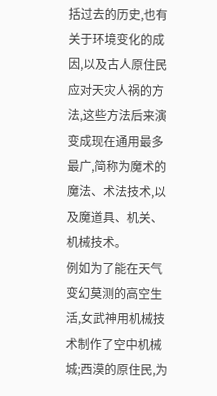括过去的历史,也有关于环境变化的成因,以及古人原住民应对天灾人祸的方法,这些方法后来演变成现在通用最多最广,简称为魔术的魔法、术法技术,以及魔道具、机关、机械技术。
例如为了能在天气变幻莫测的高空生活,女武神用机械技术制作了空中机械城;西漠的原住民,为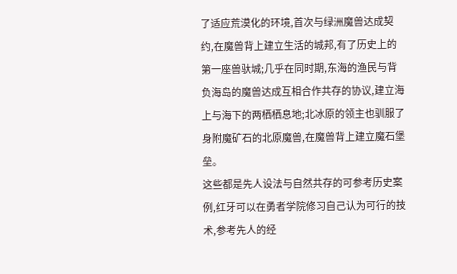了适应荒漠化的环境,首次与绿洲魔兽达成契约,在魔兽背上建立生活的城邦,有了历史上的第一座兽驮城;几乎在同时期,东海的渔民与背负海岛的魔兽达成互相合作共存的协议,建立海上与海下的两栖栖息地;北冰原的领主也驯服了身附魔矿石的北原魔兽,在魔兽背上建立魔石堡垒。
这些都是先人设法与自然共存的可参考历史案例,红牙可以在勇者学院修习自己认为可行的技术,参考先人的经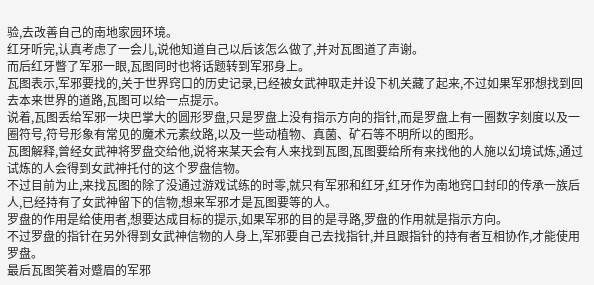验,去改善自己的南地家园环境。
红牙听完,认真考虑了一会儿,说他知道自己以后该怎么做了,并对瓦图道了声谢。
而后红牙瞥了军邪一眼,瓦图同时也将话题转到军邪身上。
瓦图表示,军邪要找的,关于世界窍口的历史记录,已经被女武神取走并设下机关藏了起来,不过如果军邪想找到回去本来世界的道路,瓦图可以给一点提示。
说着,瓦图丢给军邪一块巴掌大的圆形罗盘,只是罗盘上没有指示方向的指针,而是罗盘上有一圈数字刻度以及一圈符号,符号形象有常见的魔术元素纹路,以及一些动植物、真菌、矿石等不明所以的图形。
瓦图解释,曾经女武神将罗盘交给他,说将来某天会有人来找到瓦图,瓦图要给所有来找他的人施以幻境试炼,通过试炼的人会得到女武神托付的这个罗盘信物。
不过目前为止,来找瓦图的除了没通过游戏试练的时零,就只有军邪和红牙,红牙作为南地窍口封印的传承一族后人,已经持有了女武神留下的信物,想来军邪才是瓦图要等的人。
罗盘的作用是给使用者,想要达成目标的提示,如果军邪的目的是寻路,罗盘的作用就是指示方向。
不过罗盘的指针在另外得到女武神信物的人身上,军邪要自己去找指针,并且跟指针的持有者互相协作,才能使用罗盘。
最后瓦图笑着对蹙眉的军邪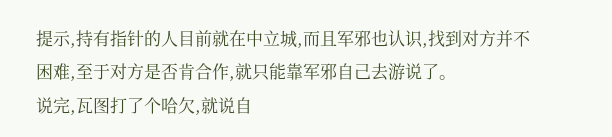提示,持有指针的人目前就在中立城,而且军邪也认识,找到对方并不困难,至于对方是否肯合作,就只能靠军邪自己去游说了。
说完,瓦图打了个哈欠,就说自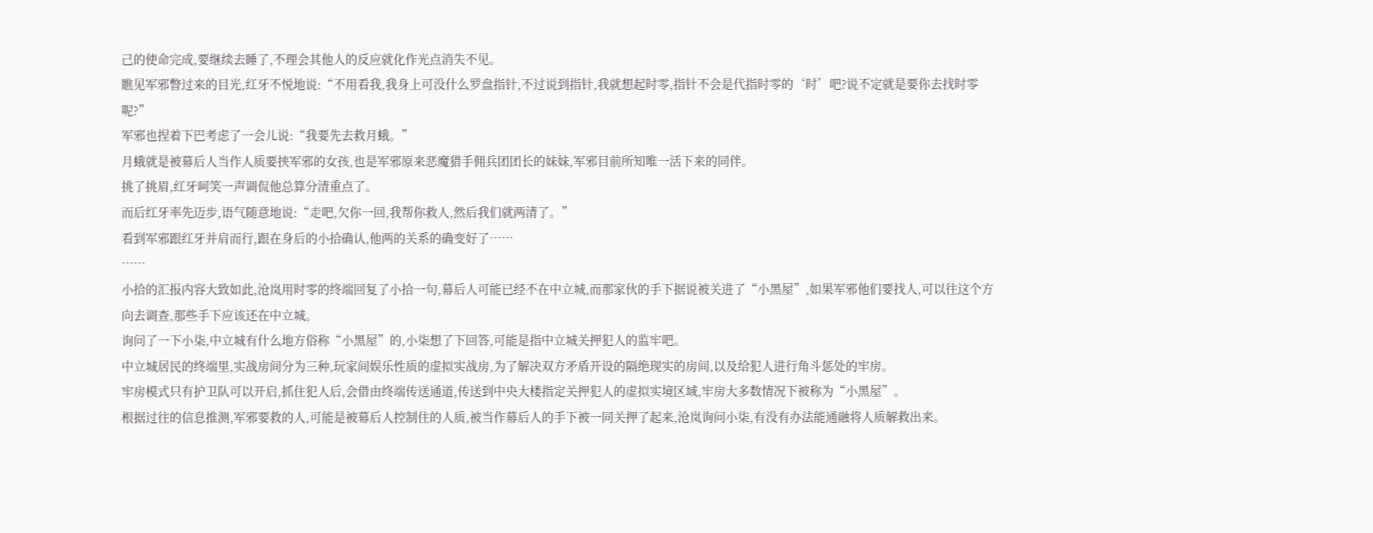己的使命完成,要继续去睡了,不理会其他人的反应就化作光点消失不见。
瞧见军邪瞥过来的目光,红牙不悦地说:“不用看我,我身上可没什么罗盘指针,不过说到指针,我就想起时零,指针不会是代指时零的‘时’吧?说不定就是要你去找时零呢?”
军邪也捏着下巴考虑了一会儿说:“我要先去救月蛾。”
月蛾就是被幕后人当作人质要挟军邪的女孩,也是军邪原来恶魔猎手佣兵团团长的妹妹,军邪目前所知唯一活下来的同伴。
挑了挑眉,红牙呵笑一声调侃他总算分清重点了。
而后红牙率先迈步,语气随意地说:“走吧,欠你一回,我帮你救人,然后我们就两清了。”
看到军邪跟红牙并肩而行,跟在身后的小拾确认,他两的关系的确变好了……
……
小拾的汇报内容大致如此,沧岚用时零的终端回复了小拾一句,幕后人可能已经不在中立城,而那家伙的手下据说被关进了“小黑屋”,如果军邪他们要找人,可以往这个方向去调查,那些手下应该还在中立城。
询问了一下小柒,中立城有什么地方俗称“小黑屋”的,小柒想了下回答,可能是指中立城关押犯人的监牢吧。
中立城居民的终端里,实战房间分为三种,玩家间娱乐性质的虚拟实战房,为了解决双方矛盾开设的隔绝现实的房间,以及给犯人进行角斗惩处的牢房。
牢房模式只有护卫队可以开启,抓住犯人后,会借由终端传送通道,传送到中央大楼指定关押犯人的虚拟实境区域,牢房大多数情况下被称为“小黑屋”。
根据过往的信息推测,军邪要救的人,可能是被幕后人控制住的人质,被当作幕后人的手下被一同关押了起来,沧岚询问小柒,有没有办法能通融将人质解救出来。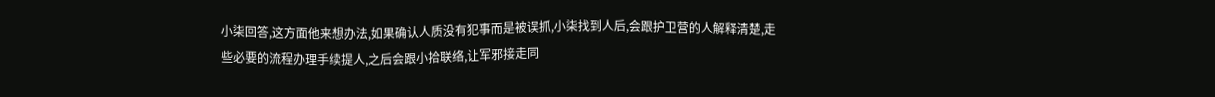小柒回答,这方面他来想办法,如果确认人质没有犯事而是被误抓,小柒找到人后,会跟护卫营的人解释清楚,走些必要的流程办理手续提人,之后会跟小拾联络,让军邪接走同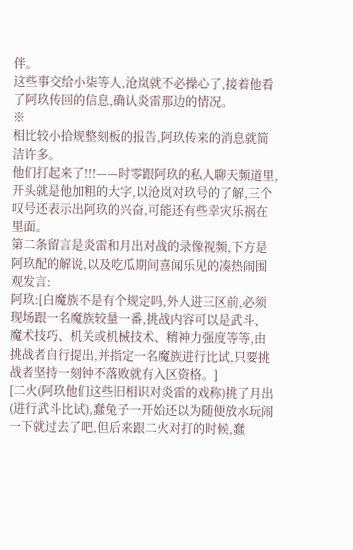伴。
这些事交给小柒等人,沧岚就不必操心了,接着他看了阿玖传回的信息,确认炎雷那边的情况。
※
相比较小拾规整刻板的报告,阿玖传来的消息就简洁许多。
他们打起来了!!!——时零跟阿玖的私人聊天频道里,开头就是他加粗的大字,以沧岚对玖号的了解,三个叹号还表示出阿玖的兴奋,可能还有些幸灾乐祸在里面。
第二条留言是炎雷和月出对战的录像视频,下方是阿玖配的解说,以及吃瓜期间喜闻乐见的凑热闹围观发言:
阿玖:[白魔族不是有个规定吗,外人进三区前,必须现场跟一名魔族较量一番,挑战内容可以是武斗、魔术技巧、机关或机械技术、精神力强度等等,由挑战者自行提出,并指定一名魔族进行比试,只要挑战者坚持一刻钟不落败就有入区资格。]
[二火(阿玖他们这些旧相识对炎雷的戏称)挑了月出(进行武斗比试),蠢兔子一开始还以为随便放水玩闹一下就过去了吧,但后来跟二火对打的时候,蠢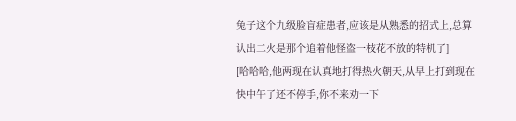兔子这个九级脸盲症患者,应该是从熟悉的招式上,总算认出二火是那个追着他怪盗一枝花不放的特机了]
[哈哈哈,他两现在认真地打得热火朝天,从早上打到现在快中午了还不停手,你不来劝一下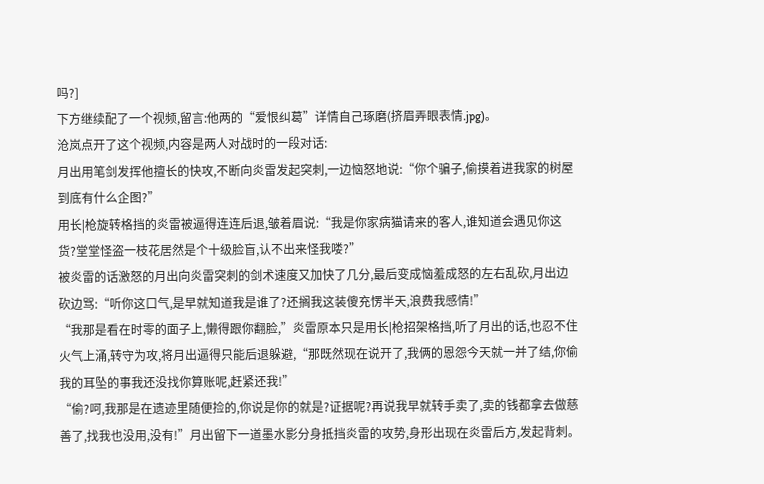吗?]
下方继续配了一个视频,留言:他两的“爱恨纠葛”详情自己琢磨(挤眉弄眼表情.jpg)。
沧岚点开了这个视频,内容是两人对战时的一段对话:
月出用笔剑发挥他擅长的快攻,不断向炎雷发起突刺,一边恼怒地说:“你个骗子,偷摸着进我家的树屋到底有什么企图?”
用长|枪旋转格挡的炎雷被逼得连连后退,皱着眉说:“我是你家病猫请来的客人,谁知道会遇见你这货?堂堂怪盗一枝花居然是个十级脸盲,认不出来怪我喽?”
被炎雷的话激怒的月出向炎雷突刺的剑术速度又加快了几分,最后变成恼羞成怒的左右乱砍,月出边砍边骂:“听你这口气,是早就知道我是谁了?还搁我这装傻充愣半天,浪费我感情!”
“我那是看在时零的面子上,懒得跟你翻脸,”炎雷原本只是用长|枪招架格挡,听了月出的话,也忍不住火气上涌,转守为攻,将月出逼得只能后退躲避,“那既然现在说开了,我俩的恩怨今天就一并了结,你偷我的耳坠的事我还没找你算账呢,赶紧还我!”
“偷?呵,我那是在遗迹里随便捡的,你说是你的就是?证据呢?再说我早就转手卖了,卖的钱都拿去做慈善了,找我也没用,没有!”月出留下一道墨水影分身抵挡炎雷的攻势,身形出现在炎雷后方,发起背刺。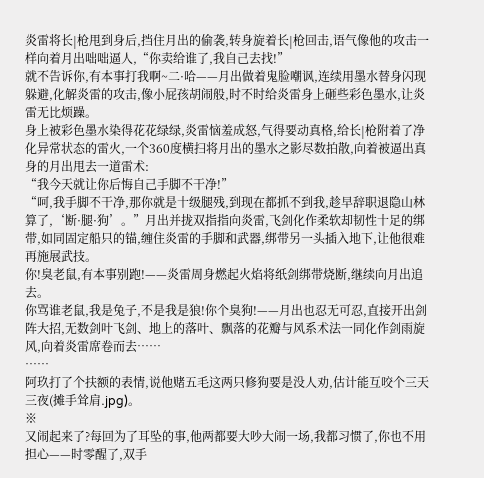炎雷将长|枪甩到身后,挡住月出的偷袭,转身旋着长|枪回击,语气像他的攻击一样向着月出咄咄逼人,“你卖给谁了,我自己去找!”
就不告诉你,有本事打我啊~二·哈——月出做着鬼脸嘲讽,连续用墨水替身闪现躲避,化解炎雷的攻击,像小屁孩胡闹般,时不时给炎雷身上砸些彩色墨水,让炎雷无比烦躁。
身上被彩色墨水染得花花绿绿,炎雷恼羞成怒,气得要动真格,给长|枪附着了净化异常状态的雷火,一个360度横扫将月出的墨水之影尽数拍散,向着被逼出真身的月出甩去一道雷术:
“我今天就让你后悔自己手脚不干净!”
“呵,我手脚不干净,那你就是十级腿残,到现在都抓不到我,趁早辞职退隐山林算了,‘断·腿·狗’。”月出并拢双指指向炎雷,飞剑化作柔软却韧性十足的绑带,如同固定船只的锚,缠住炎雷的手脚和武器,绑带另一头插入地下,让他很难再施展武技。
你!臭老鼠,有本事别跑!——炎雷周身燃起火焰将纸剑绑带烧断,继续向月出追去。
你骂谁老鼠,我是兔子,不是我是狼!你个臭狗!——月出也忍无可忍,直接开出剑阵大招,无数剑叶飞剑、地上的落叶、飘落的花瓣与风系术法一同化作剑雨旋风,向着炎雷席卷而去……
……
阿玖打了个扶额的表情,说他赌五毛这两只修狗要是没人劝,估计能互咬个三天三夜(摊手耸肩.jpg)。
※
又闹起来了?每回为了耳坠的事,他两都要大吵大闹一场,我都习惯了,你也不用担心——时零醒了,双手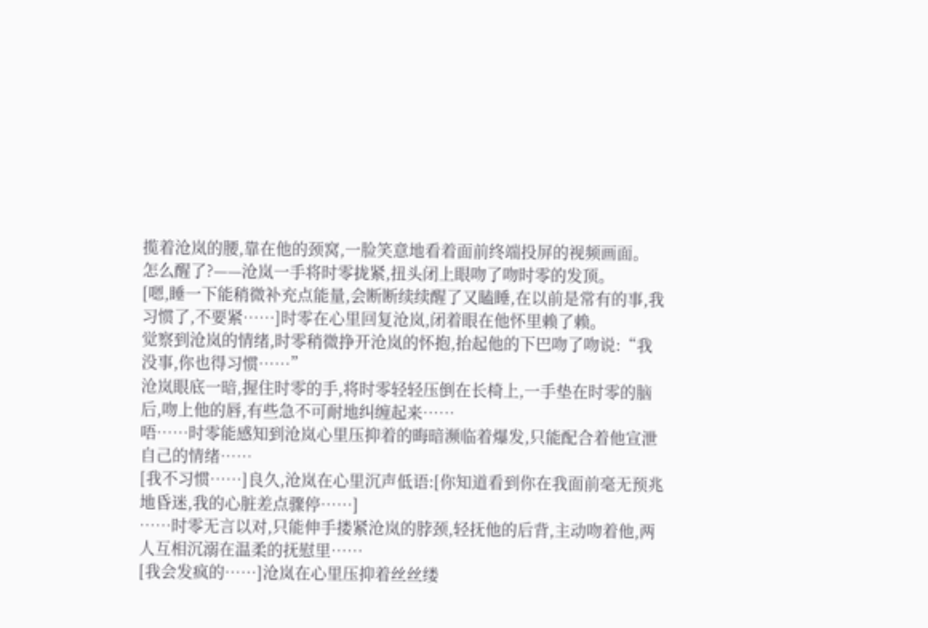揽着沧岚的腰,靠在他的颈窝,一脸笑意地看着面前终端投屏的视频画面。
怎么醒了?——沧岚一手将时零拢紧,扭头闭上眼吻了吻时零的发顶。
[嗯,睡一下能稍微补充点能量,会断断续续醒了又瞌睡,在以前是常有的事,我习惯了,不要紧……]时零在心里回复沧岚,闭着眼在他怀里赖了赖。
觉察到沧岚的情绪,时零稍微挣开沧岚的怀抱,抬起他的下巴吻了吻说:“我没事,你也得习惯……”
沧岚眼底一暗,握住时零的手,将时零轻轻压倒在长椅上,一手垫在时零的脑后,吻上他的唇,有些急不可耐地纠缠起来……
唔……时零能感知到沧岚心里压抑着的晦暗濒临着爆发,只能配合着他宣泄自己的情绪……
[我不习惯……]良久,沧岚在心里沉声低语:[你知道看到你在我面前毫无预兆地昏迷,我的心脏差点骤停……]
……时零无言以对,只能伸手搂紧沧岚的脖颈,轻抚他的后背,主动吻着他,两人互相沉溺在温柔的抚慰里……
[我会发疯的……]沧岚在心里压抑着丝丝缕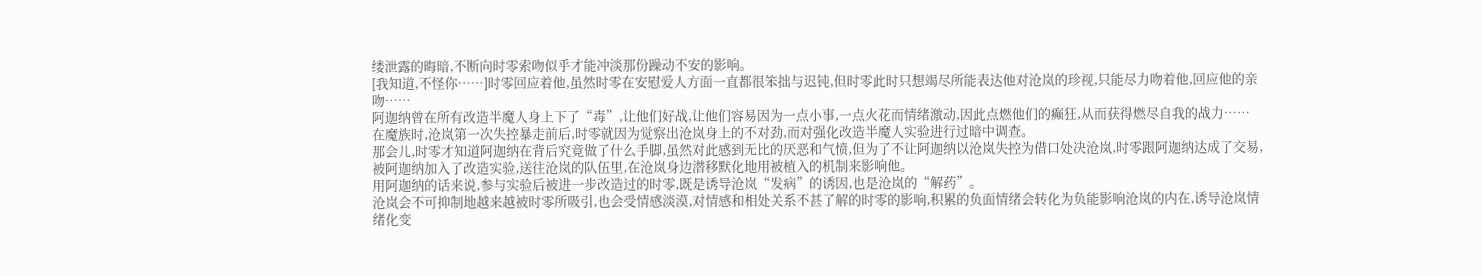缕泄露的晦暗,不断向时零索吻似乎才能冲淡那份躁动不安的影响。
[我知道,不怪你……]时零回应着他,虽然时零在安慰爱人方面一直都很笨拙与迟钝,但时零此时只想竭尽所能表达他对沧岚的珍视,只能尽力吻着他,回应他的亲吻……
阿迦纳曾在所有改造半魔人身上下了“毒”,让他们好战,让他们容易因为一点小事,一点火花而情绪激动,因此点燃他们的癫狂,从而获得燃尽自我的战力……
在魔族时,沧岚第一次失控暴走前后,时零就因为觉察出沧岚身上的不对劲,而对强化改造半魔人实验进行过暗中调查。
那会儿,时零才知道阿迦纳在背后究竟做了什么手脚,虽然对此感到无比的厌恶和气愤,但为了不让阿迦纳以沧岚失控为借口处决沧岚,时零跟阿迦纳达成了交易,被阿迦纳加入了改造实验,送往沧岚的队伍里,在沧岚身边潜移默化地用被植入的机制来影响他。
用阿迦纳的话来说,参与实验后被进一步改造过的时零,既是诱导沧岚“发病”的诱因,也是沧岚的“解药”。
沧岚会不可抑制地越来越被时零所吸引,也会受情感淡漠,对情感和相处关系不甚了解的时零的影响,积累的负面情绪会转化为负能影响沧岚的内在,诱导沧岚情绪化变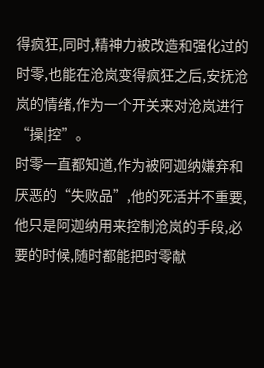得疯狂,同时,精神力被改造和强化过的时零,也能在沧岚变得疯狂之后,安抚沧岚的情绪,作为一个开关来对沧岚进行“操|控”。
时零一直都知道,作为被阿迦纳嫌弃和厌恶的“失败品”,他的死活并不重要,他只是阿迦纳用来控制沧岚的手段,必要的时候,随时都能把时零献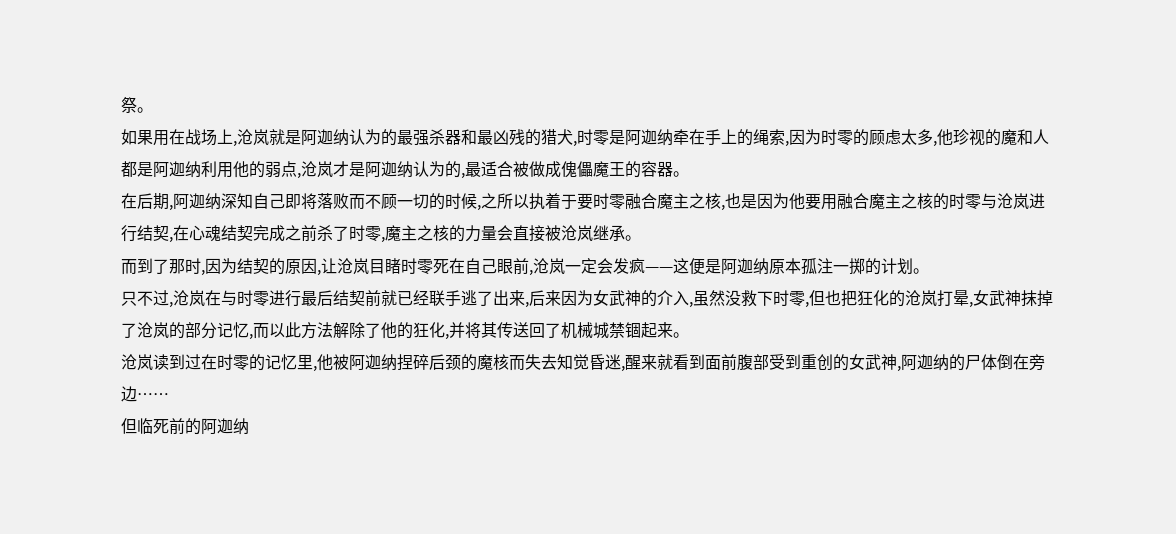祭。
如果用在战场上,沧岚就是阿迦纳认为的最强杀器和最凶残的猎犬,时零是阿迦纳牵在手上的绳索,因为时零的顾虑太多,他珍视的魔和人都是阿迦纳利用他的弱点,沧岚才是阿迦纳认为的,最适合被做成傀儡魔王的容器。
在后期,阿迦纳深知自己即将落败而不顾一切的时候,之所以执着于要时零融合魔主之核,也是因为他要用融合魔主之核的时零与沧岚进行结契,在心魂结契完成之前杀了时零,魔主之核的力量会直接被沧岚继承。
而到了那时,因为结契的原因,让沧岚目睹时零死在自己眼前,沧岚一定会发疯——这便是阿迦纳原本孤注一掷的计划。
只不过,沧岚在与时零进行最后结契前就已经联手逃了出来,后来因为女武神的介入,虽然没救下时零,但也把狂化的沧岚打晕,女武神抹掉了沧岚的部分记忆,而以此方法解除了他的狂化,并将其传送回了机械城禁锢起来。
沧岚读到过在时零的记忆里,他被阿迦纳捏碎后颈的魔核而失去知觉昏迷,醒来就看到面前腹部受到重创的女武神,阿迦纳的尸体倒在旁边……
但临死前的阿迦纳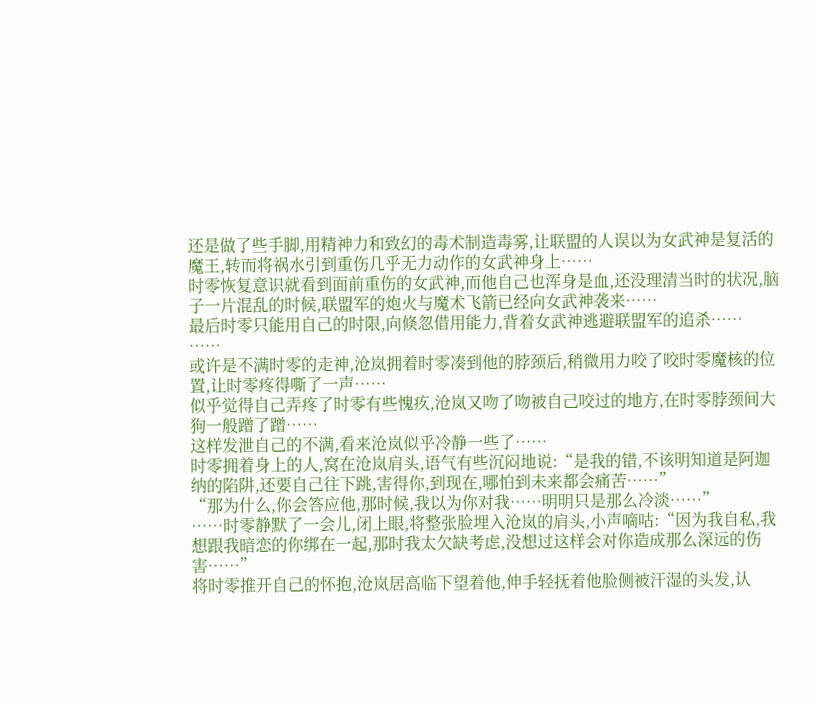还是做了些手脚,用精神力和致幻的毒术制造毒雾,让联盟的人误以为女武神是复活的魔王,转而将祸水引到重伤几乎无力动作的女武神身上……
时零恢复意识就看到面前重伤的女武神,而他自己也浑身是血,还没理清当时的状况,脑子一片混乱的时候,联盟军的炮火与魔术飞箭已经向女武神袭来……
最后时零只能用自己的时限,向倏忽借用能力,背着女武神逃避联盟军的追杀……
……
或许是不满时零的走神,沧岚拥着时零凑到他的脖颈后,稍微用力咬了咬时零魔核的位置,让时零疼得嘶了一声……
似乎觉得自己弄疼了时零有些愧疚,沧岚又吻了吻被自己咬过的地方,在时零脖颈间大狗一般蹭了蹭……
这样发泄自己的不满,看来沧岚似乎冷静一些了……
时零拥着身上的人,窝在沧岚肩头,语气有些沉闷地说:“是我的错,不该明知道是阿迦纳的陷阱,还要自己往下跳,害得你,到现在,哪怕到未来都会痛苦……”
“那为什么,你会答应他,那时候,我以为你对我……明明只是那么冷淡……”
……时零静默了一会儿,闭上眼,将整张脸埋入沧岚的肩头,小声嘀咕:“因为我自私,我想跟我暗恋的你绑在一起,那时我太欠缺考虑,没想过这样会对你造成那么深远的伤害……”
将时零推开自己的怀抱,沧岚居高临下望着他,伸手轻抚着他脸侧被汗湿的头发,认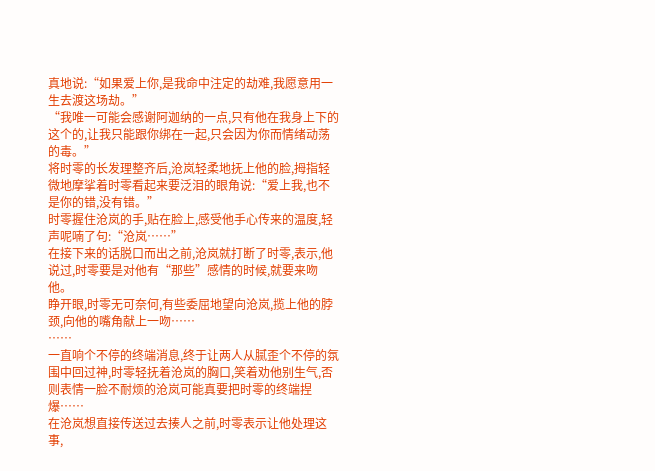真地说:“如果爱上你,是我命中注定的劫难,我愿意用一生去渡这场劫。”
“我唯一可能会感谢阿迦纳的一点,只有他在我身上下的这个的,让我只能跟你绑在一起,只会因为你而情绪动荡的毒。”
将时零的长发理整齐后,沧岚轻柔地抚上他的脸,拇指轻微地摩挲着时零看起来要泛泪的眼角说:“爱上我,也不是你的错,没有错。”
时零握住沧岚的手,贴在脸上,感受他手心传来的温度,轻声呢喃了句:“沧岚……”
在接下来的话脱口而出之前,沧岚就打断了时零,表示,他说过,时零要是对他有“那些”感情的时候,就要来吻他。
睁开眼,时零无可奈何,有些委屈地望向沧岚,揽上他的脖颈,向他的嘴角献上一吻……
……
一直响个不停的终端消息,终于让两人从腻歪个不停的氛围中回过神,时零轻抚着沧岚的胸口,笑着劝他别生气,否则表情一脸不耐烦的沧岚可能真要把时零的终端捏爆……
在沧岚想直接传送过去揍人之前,时零表示让他处理这事,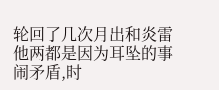轮回了几次月出和炎雷他两都是因为耳坠的事闹矛盾,时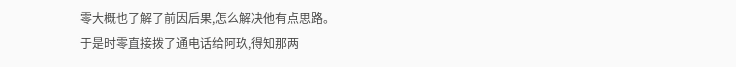零大概也了解了前因后果,怎么解决他有点思路。
于是时零直接拨了通电话给阿玖,得知那两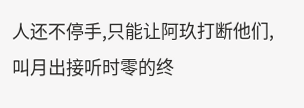人还不停手,只能让阿玖打断他们,叫月出接听时零的终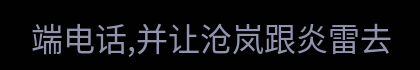端电话,并让沧岚跟炎雷去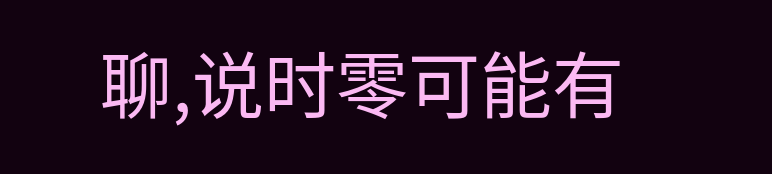聊,说时零可能有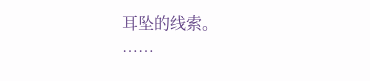耳坠的线索。
……